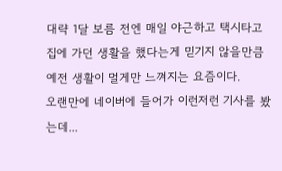대략 1달 보름 전엔 매일 야근하고 택시타고 집에 가던 생활을 했다는게 믿기지 않을만큼 예전 생활이 멀게만 느껴지는 요즘이다.
오랜만에 네이버에 들어가 이런저런 기사를 봤는데...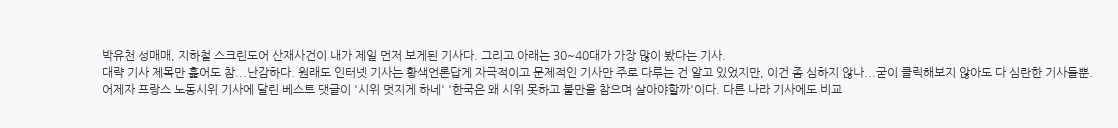박유천 성매매, 지하철 스크린도어 산재사건이 내가 제일 먼저 보게된 기사다. 그리고 아래는 30~40대가 가장 많이 봤다는 기사.
대략 기사 제목만 훑어도 참...난감하다. 원래도 인터넷 기사는 황색언론답게 자극적이고 문제적인 기사만 주로 다루는 건 알고 있었지만, 이건 좀 심하지 않나...굳이 클릭해보지 않아도 다 심란한 기사들뿐.
어제자 프랑스 노동시위 기사에 달린 베스트 댓글이 '시위 멋지게 하네' '한국은 왜 시위 못하고 불만을 참으며 살아야할까'이다. 다른 나라 기사에도 비교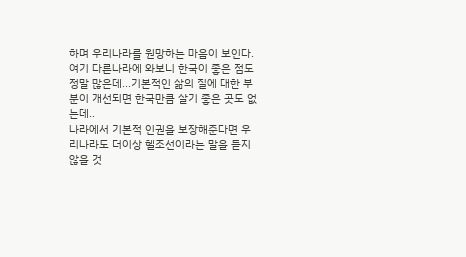하며 우리나라를 원망하는 마음이 보인다.
여기 다른나라에 와보니 한국이 좋은 점도 정말 많은데...기본적인 삶의 질에 대한 부분이 개선되면 한국만큼 살기 좋은 곳도 없는데..
나라에서 기본적 인권을 보장해준다면 우리나라도 더이상 헬조선이라는 말을 듣지 않을 것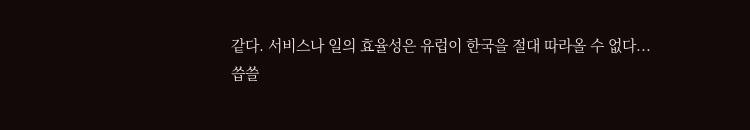같다. 서비스나 일의 효율성은 유럽이 한국을 절대 따라올 수 없다...
씁쓸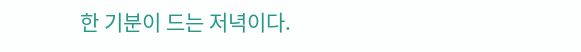한 기분이 드는 저녁이다.